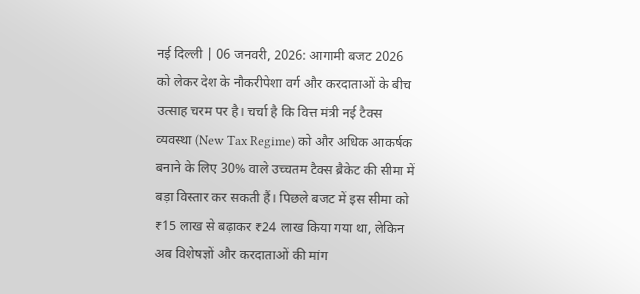नई दिल्ली | 06 जनवरी, 2026: आगामी बजट 2026 को लेकर देश के नौकरीपेशा वर्ग और करदाताओं के बीच उत्साह चरम पर है। चर्चा है कि वित्त मंत्री नई टैक्स व्यवस्था (New Tax Regime) को और अधिक आकर्षक बनाने के लिए 30% वाले उच्चतम टैक्स ब्रैकेट की सीमा में बड़ा विस्तार कर सकती हैं। पिछले बजट में इस सीमा को ₹15 लाख से बढ़ाकर ₹24 लाख किया गया था, लेकिन अब विशेषज्ञों और करदाताओं की मांग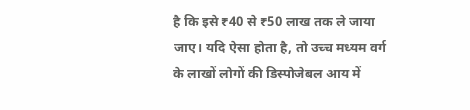है कि इसे ₹40 से ₹50 लाख तक ले जाया जाए। यदि ऐसा होता है, तो उच्च मध्यम वर्ग के लाखों लोगों की डिस्पोजेबल आय में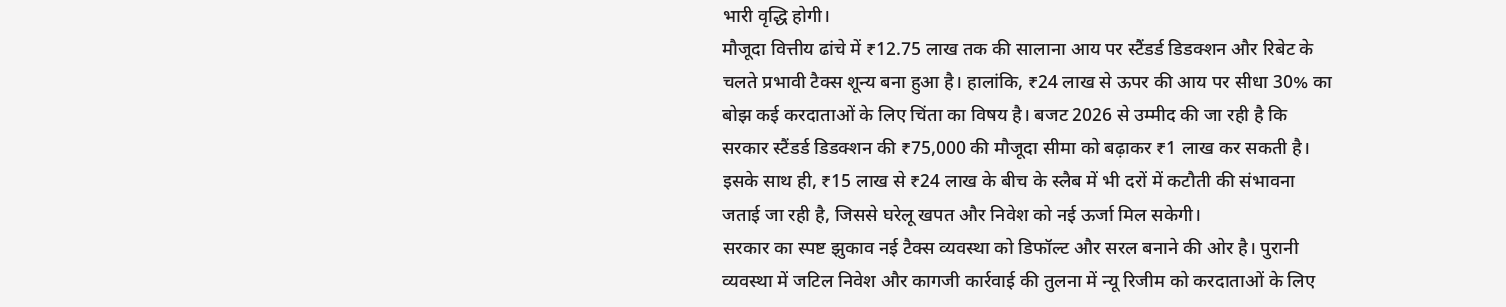भारी वृद्धि होगी।
मौजूदा वित्तीय ढांचे में ₹12.75 लाख तक की सालाना आय पर स्टैंडर्ड डिडक्शन और रिबेट के चलते प्रभावी टैक्स शून्य बना हुआ है। हालांकि, ₹24 लाख से ऊपर की आय पर सीधा 30% का बोझ कई करदाताओं के लिए चिंता का विषय है। बजट 2026 से उम्मीद की जा रही है कि सरकार स्टैंडर्ड डिडक्शन की ₹75,000 की मौजूदा सीमा को बढ़ाकर ₹1 लाख कर सकती है। इसके साथ ही, ₹15 लाख से ₹24 लाख के बीच के स्लैब में भी दरों में कटौती की संभावना जताई जा रही है, जिससे घरेलू खपत और निवेश को नई ऊर्जा मिल सकेगी।
सरकार का स्पष्ट झुकाव नई टैक्स व्यवस्था को डिफॉल्ट और सरल बनाने की ओर है। पुरानी व्यवस्था में जटिल निवेश और कागजी कार्रवाई की तुलना में न्यू रिजीम को करदाताओं के लिए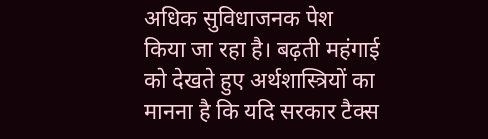अधिक सुविधाजनक पेश किया जा रहा है। बढ़ती महंगाई को देखते हुए अर्थशास्त्रियों का मानना है कि यदि सरकार टैक्स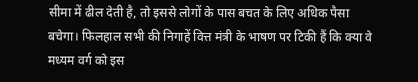सीमा में ढील देती है, तो इससे लोगों के पास बचत के लिए अधिक पैसा बचेगा। फिलहाल सभी की निगाहें वित्त मंत्री के भाषण पर टिकी हैं कि क्या वे मध्यम वर्ग को इस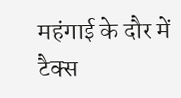महंगाई के दौर में टैक्स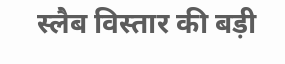स्लैब विस्तार की बड़ी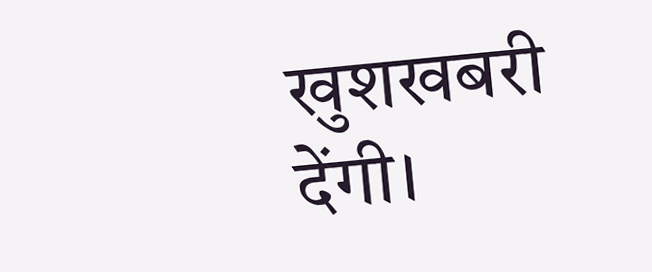खुशखबरी देंगी।